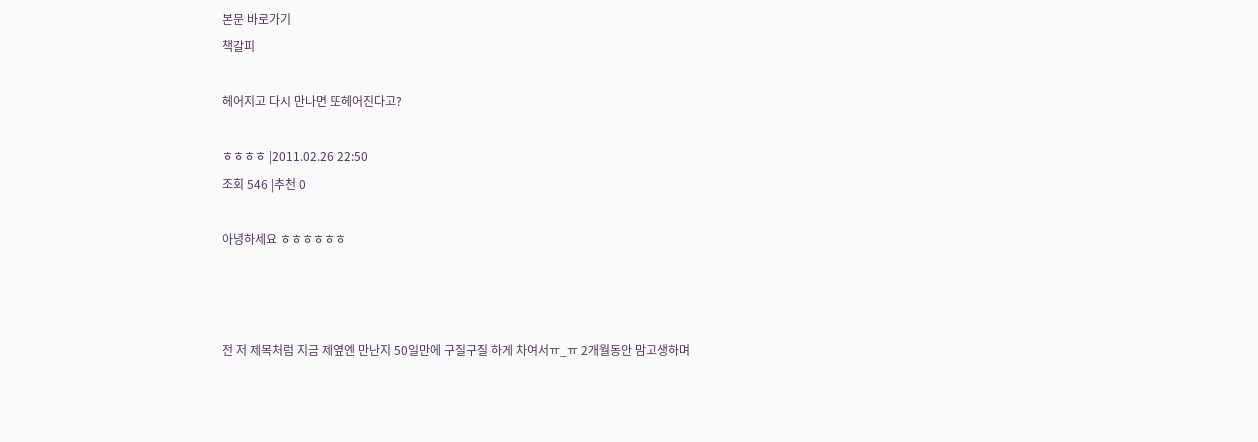본문 바로가기
책갈피

헤어지고 다시 만나면 또헤어진다고?

ㅎㅎㅎㅎ |2011.02.26 22:50
조회 546 |추천 0

아녕하세요 ㅎㅎㅎㅎㅎㅎ



전 저 제목처럼 지금 제옆엔 만난지 50일만에 구질구질 하게 차여서ㅠ_ㅠ 2개월동안 맘고생하며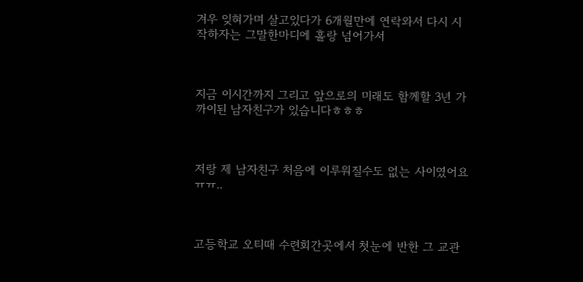겨우 잊혀가며 살고있다가 6개월만에 연락와서 다시 시작하자는 그말한마디에 홀랑 넘어가서



지금 이시간까지 그리고 앞으로의 미래도 함께할 3년 가까이된 남자친구가 있습니다ㅎㅎㅎ



저랑 제 남자친구 처음에 이루워질수도 없는 사이였어요ㅠㅠ..



고등학교 오티때 수련회간곳에서 첫눈에 반한 그 교관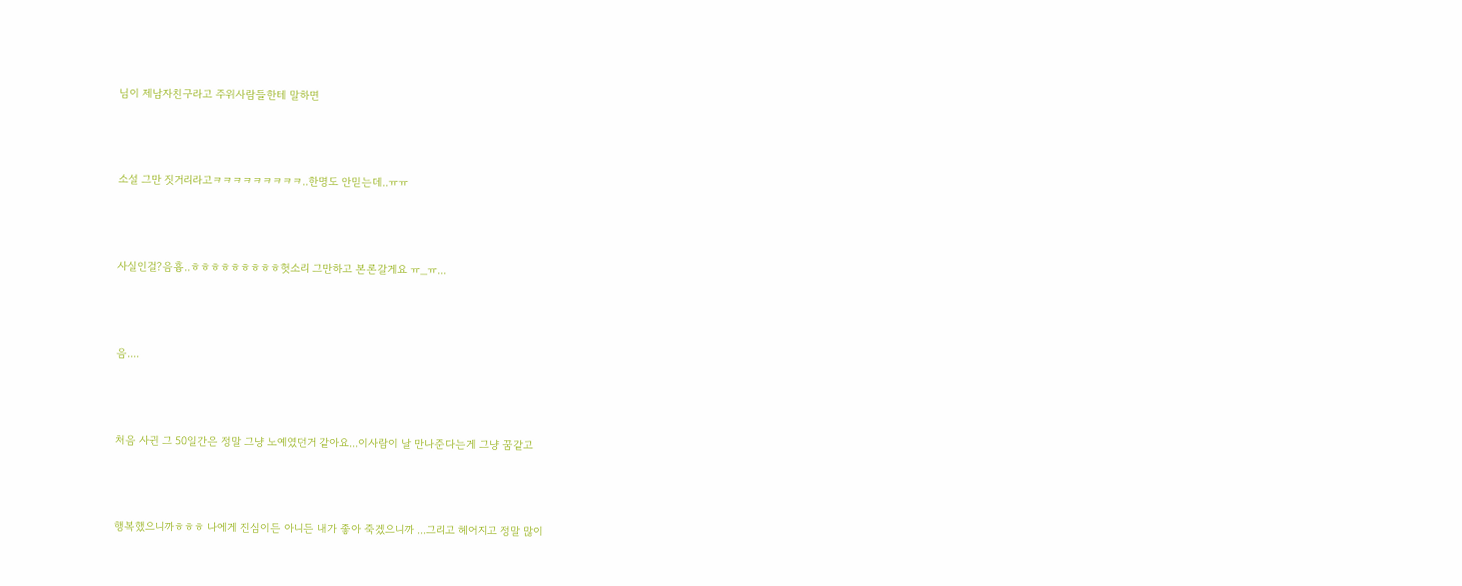님이 제남자친구라고 주위사람들한테 말하면



소설 그만 짓거리라고ㅋㅋㅋㅋㅋㅋㅋㅋㅋ..한명도 안믿는데..ㅠㅠ



사실인걸?음흉..ㅎㅎㅎㅎㅎㅎㅎㅎㅎ헛소리 그만하고 본론갈게요 ㅠ_ㅠ...



음....



처음 사귄 그 50일간은 정말 그냥 노예였던거 같아요...이사람이 날 만나준다는게 그냥 꿈같고



행복했으니까ㅎㅎㅎ 나에게 진심이든 아니든 내가 좋아 죽겠으니까 ...그리고 헤어지고 정말 많이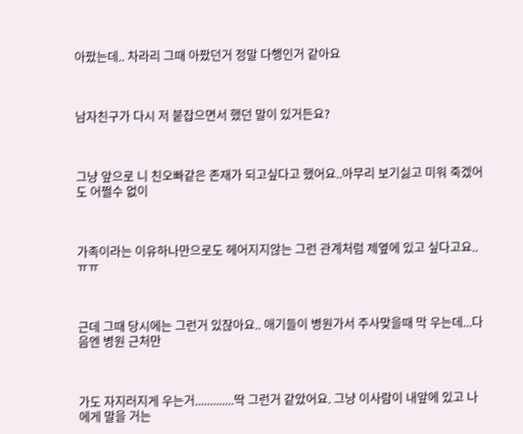아팠는데.. 차라리 그때 아팠던거 정말 다행인거 같아요



남자친구가 다시 저 붙잡으면서 했던 말이 있거든요?



그냥 앞으로 니 친오빠같은 존재가 되고싶다고 했어요..아무리 보기싫고 미워 죽겠어도 어쩔수 없이



가족이라는 이유하나만으로도 헤어지지않는 그런 관계처럼 제옆에 있고 싶다고요..ㅠㅠ



근데 그때 당시에는 그런거 있잖아요.. 애기들이 병원가서 주사맞을때 막 우는데...다음엔 병원 근처만



가도 자지러지게 우는거.............딱 그런거 같았어요. 그냥 이사람이 내앞에 있고 나에게 말을 거는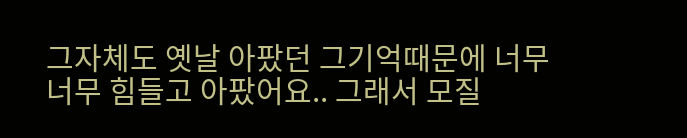그자체도 옛날 아팠던 그기억때문에 너무너무 힘들고 아팠어요.. 그래서 모질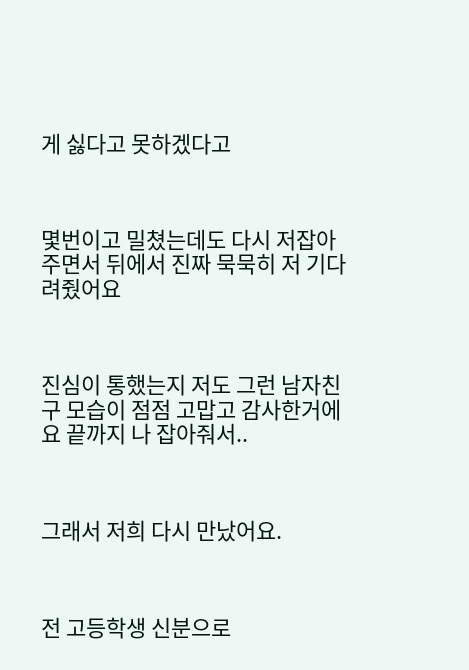게 싫다고 못하겠다고



몇번이고 밀쳤는데도 다시 저잡아주면서 뒤에서 진짜 묵묵히 저 기다려줬어요



진심이 통했는지 저도 그런 남자친구 모습이 점점 고맙고 감사한거에요 끝까지 나 잡아줘서..



그래서 저희 다시 만났어요.



전 고등학생 신분으로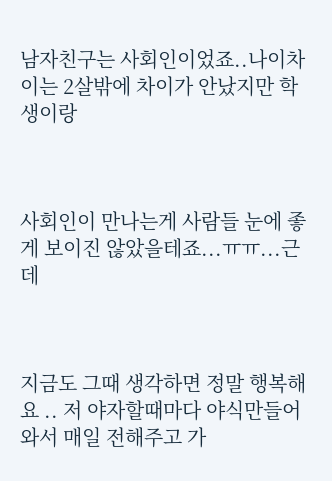남자친구는 사회인이었죠..나이차이는 2살밖에 차이가 안났지만 학생이랑



사회인이 만나는게 사람들 눈에 좋게 보이진 않았을테죠...ㅠㅠ...근데



지금도 그때 생각하면 정말 행복해요 .. 저 야자할때마다 야식만들어와서 매일 전해주고 가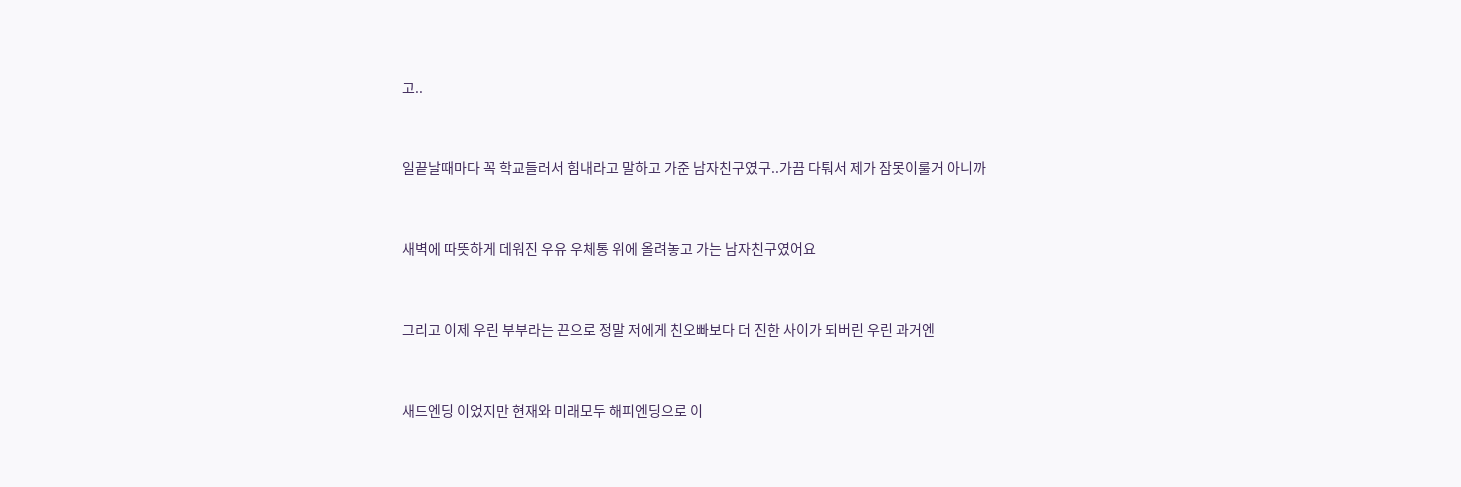고..



일끝날때마다 꼭 학교들러서 힘내라고 말하고 가준 남자친구였구..가끔 다퉈서 제가 잠못이룰거 아니까



새벽에 따뜻하게 데워진 우유 우체통 위에 올려놓고 가는 남자친구였어요



그리고 이제 우린 부부라는 끈으로 정말 저에게 친오빠보다 더 진한 사이가 되버린 우린 과거엔



새드엔딩 이었지만 현재와 미래모두 해피엔딩으로 이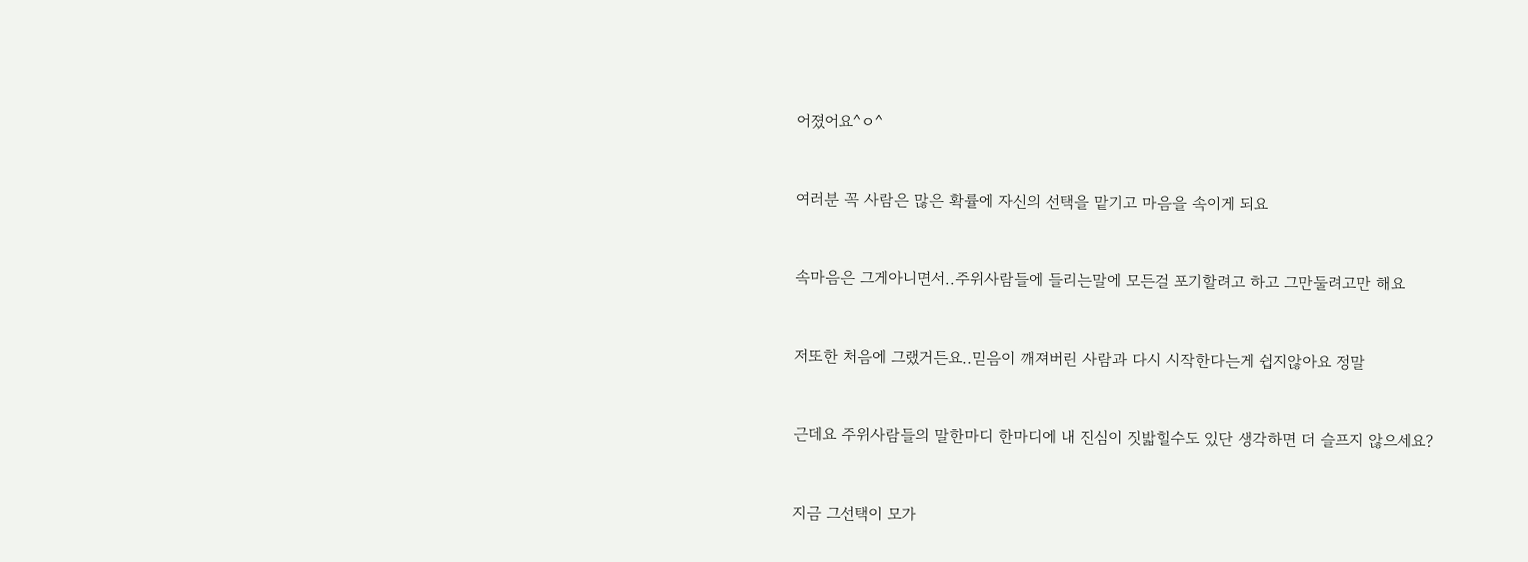어졌어요^ㅇ^



여러분 꼭 사람은 많은 확률에 자신의 선택을 맡기고 마음을 속이게 되요



속마음은 그게아니면서..주위사람들에 들리는말에 모든걸 포기할려고 하고 그만둘려고만 해요



저또한 처음에 그랬거든요..믿음이 깨져버린 사람과 다시 시작한다는게 쉽지않아요 정말



근데요 주위사람들의 말한마디 한마디에 내 진심이 짓밟힐수도 있단 생각하면 더 슬프지 않으세요?



지금 그선택이 모가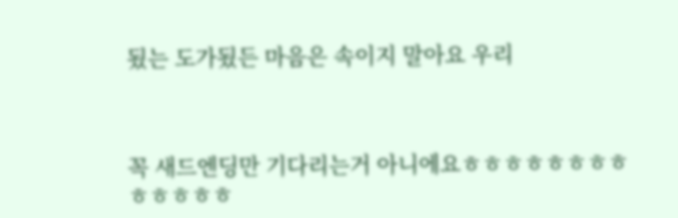됬는 도가됬든 마음은 속이지 말아요 우리



꼭 새드엔딩만 기다리는거 아니에요ㅎㅎㅎㅎㅎㅎㅎㅎㅎㅎㅎㅎㅎ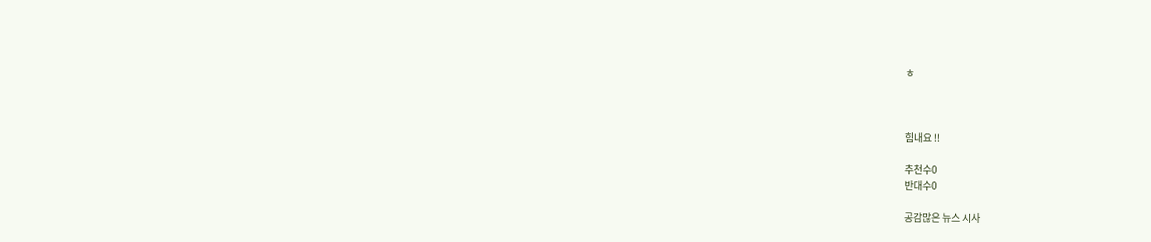ㅎ



힘내요 !!

추천수0
반대수0

공감많은 뉴스 시사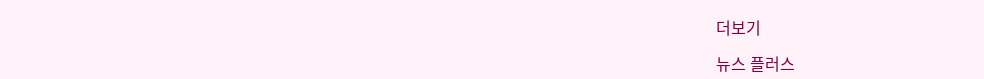더보기

뉴스 플러스